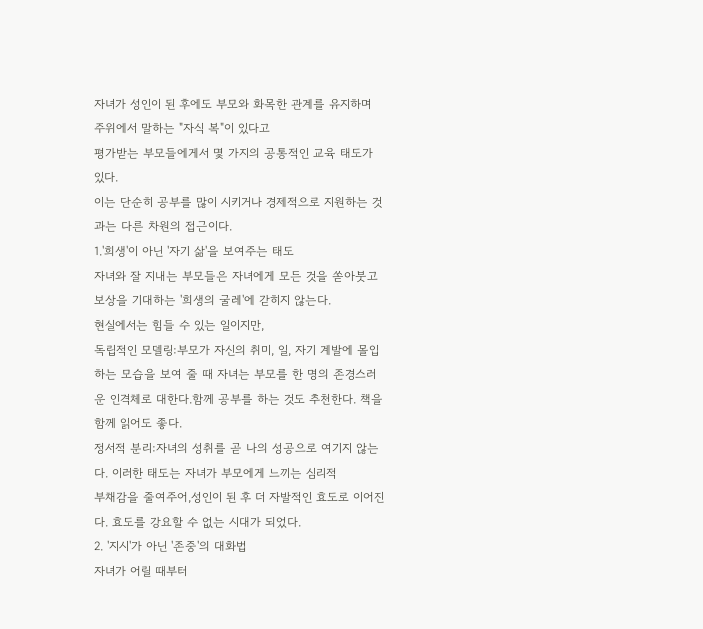자녀가 성인이 된 후에도 부모와 화목한 관계를 유지하며 주위에서 말하는 "자식 복"이 있다고
평가받는 부모들에게서 몇 가지의 공통적인 교육 태도가 있다.
이는 단순히 공부를 많이 시키거나 경제적으로 지원하는 것과는 다른 차원의 접근이다.
1.'희생'이 아닌 '자기 삶'을 보여주는 태도
자녀와 잘 지내는 부모들은 자녀에게 모든 것을 쏟아붓고 보상을 기대하는 '희생의 굴레'에 갇히지 않는다.
현실에서는 힘들 수 있는 일이지만,
독립적인 모델링:부모가 자신의 취미, 일, 자기 계발에 몰입하는 모습을 보여 줄 때 자녀는 부모를 한 명의 존경스러운 인격체로 대한다.함께 공부를 하는 것도 추천한다. 책을 함께 읽어도 좋다.
정서적 분리:자녀의 성취를 곧 나의 성공으로 여기지 않는다. 이러한 태도는 자녀가 부모에게 느끼는 심리적
부채감을 줄여주어,성인이 된 후 더 자발적인 효도로 이어진다. 효도를 강요할 수 없는 시대가 되었다.
2. '지시'가 아닌 '존중'의 대화법
자녀가 어릴 때부터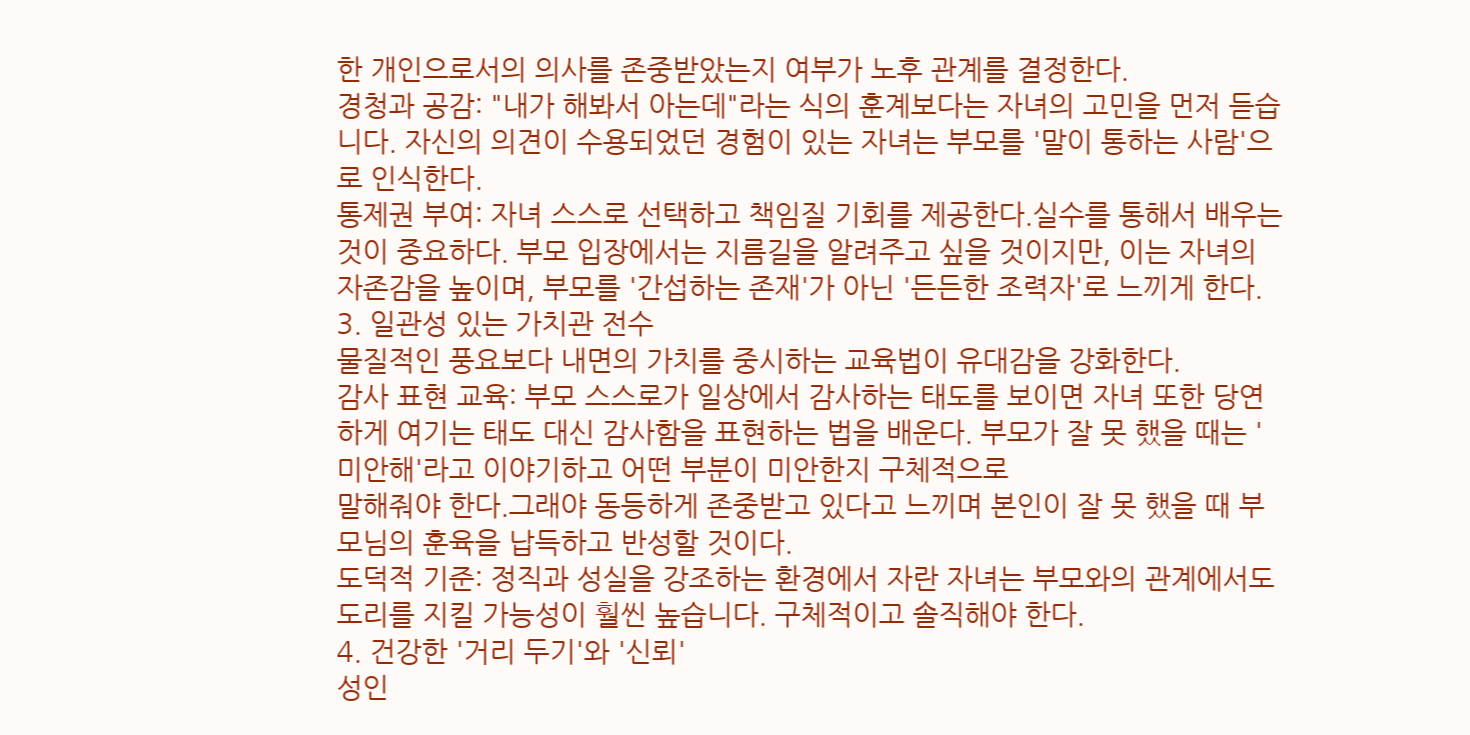한 개인으로서의 의사를 존중받았는지 여부가 노후 관계를 결정한다.
경청과 공감: "내가 해봐서 아는데"라는 식의 훈계보다는 자녀의 고민을 먼저 듣습니다. 자신의 의견이 수용되었던 경험이 있는 자녀는 부모를 '말이 통하는 사람'으로 인식한다.
통제권 부여: 자녀 스스로 선택하고 책임질 기회를 제공한다.실수를 통해서 배우는 것이 중요하다. 부모 입장에서는 지름길을 알려주고 싶을 것이지만, 이는 자녀의 자존감을 높이며, 부모를 '간섭하는 존재'가 아닌 '든든한 조력자'로 느끼게 한다.
3. 일관성 있는 가치관 전수
물질적인 풍요보다 내면의 가치를 중시하는 교육법이 유대감을 강화한다.
감사 표현 교육: 부모 스스로가 일상에서 감사하는 태도를 보이면 자녀 또한 당연하게 여기는 태도 대신 감사함을 표현하는 법을 배운다. 부모가 잘 못 했을 때는 '미안해'라고 이야기하고 어떤 부분이 미안한지 구체적으로
말해줘야 한다.그래야 동등하게 존중받고 있다고 느끼며 본인이 잘 못 했을 때 부모님의 훈육을 납득하고 반성할 것이다.
도덕적 기준: 정직과 성실을 강조하는 환경에서 자란 자녀는 부모와의 관계에서도 도리를 지킬 가능성이 훨씬 높습니다. 구체적이고 솔직해야 한다.
4. 건강한 '거리 두기'와 '신뢰'
성인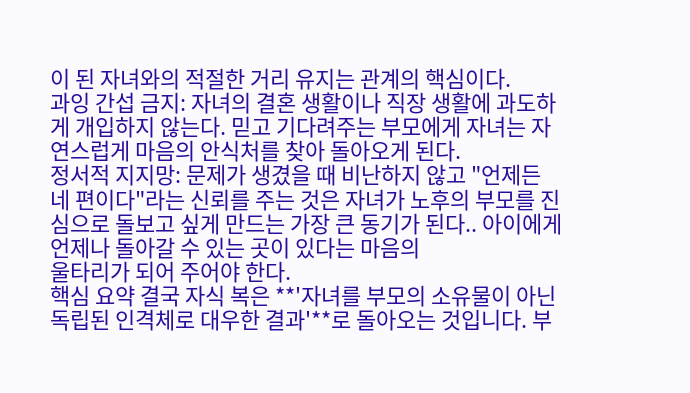이 된 자녀와의 적절한 거리 유지는 관계의 핵심이다.
과잉 간섭 금지: 자녀의 결혼 생활이나 직장 생활에 과도하게 개입하지 않는다. 믿고 기다려주는 부모에게 자녀는 자연스럽게 마음의 안식처를 찾아 돌아오게 된다.
정서적 지지망: 문제가 생겼을 때 비난하지 않고 "언제든 네 편이다"라는 신뢰를 주는 것은 자녀가 노후의 부모를 진심으로 돌보고 싶게 만드는 가장 큰 동기가 된다.. 아이에게 언제나 돌아갈 수 있는 곳이 있다는 마음의
울타리가 되어 주어야 한다.
핵심 요약 결국 자식 복은 **'자녀를 부모의 소유물이 아닌 독립된 인격체로 대우한 결과'**로 돌아오는 것입니다. 부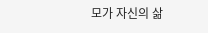모가 자신의 삶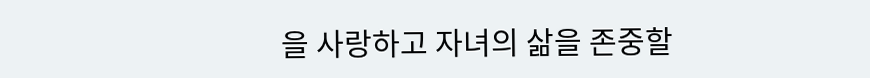을 사랑하고 자녀의 삶을 존중할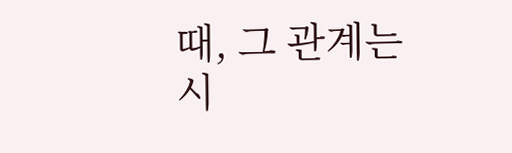때, 그 관계는 시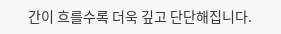간이 흐를수록 더욱 깊고 단단해집니다.